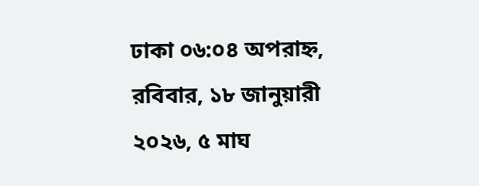ঢাকা ০৬:০৪ অপরাহ্ন, রবিবার, ১৮ জানুয়ারী ২০২৬, ৫ মাঘ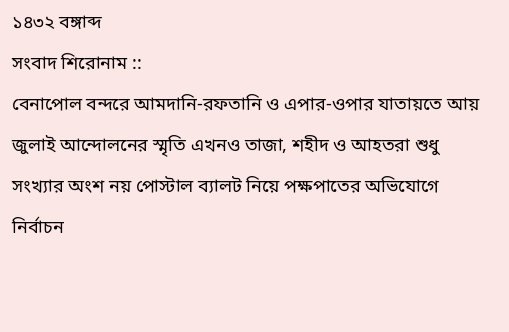১৪৩২ বঙ্গাব্দ
সংবাদ শিরোনাম ::
বেনাপোল বন্দরে আমদানি-রফতানি ও এপার-ওপার যাতায়তে আয় জুলাই আন্দোলনের স্মৃতি এখনও তাজা, শহীদ ও আহতরা শুধু সংখ্যার অংশ নয় পোস্টাল ব্যালট নিয়ে পক্ষপাতের অভিযোগে নির্বাচন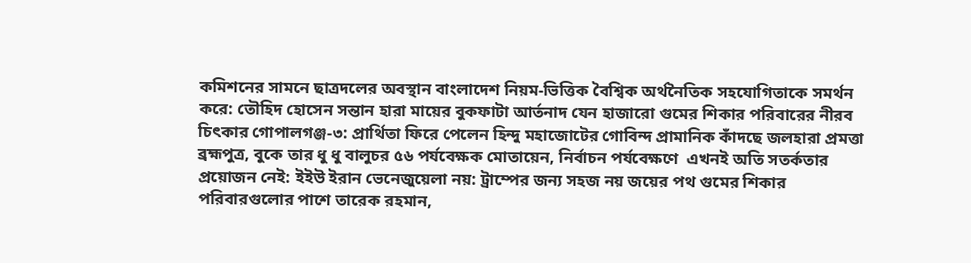কমিশনের সামনে ছাত্রদলের অবস্থান বাংলাদেশ নিয়ম-ভিত্তিক বৈশ্বিক অর্থনৈতিক সহযোগিতাকে সমর্থন করে: তৌহিদ হোসেন সন্তান হারা মায়ের বুকফাটা আর্তনাদ যেন হাজারো গুমের শিকার পরিবারের নীরব চিৎকার গোপালগঞ্জ-৩: প্রার্থিতা ফিরে পেলেন হিন্দু মহাজোটের গোবিন্দ প্রামানিক কাঁদছে জলহারা প্রমত্তা ব্রহ্মপুত্র, বুকে তার ধু ধু বালুচর ৫৬ পর্যবেক্ষক মোতায়েন, নির্বাচন পর্যবেক্ষণে  এখনই অতি সতর্কতার প্রয়োজন নেই: ইইউ ইরান ভেনেজুয়েলা নয়: ট্রাম্পের জন্য সহজ নয় জয়ের পথ গুমের শিকার পরিবারগুলোর পাশে তারেক রহমান,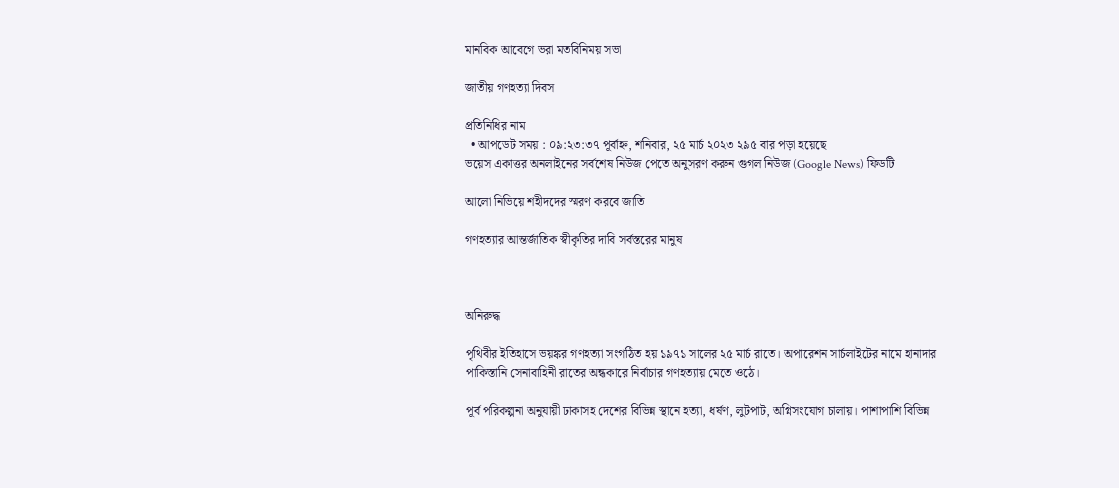মানবিক আবেগে ভরা মতবিনিময় সভা

জাতীয় গণহত্যা দিবস

প্রতিনিধির নাম
  • আপডেট সময় : ০৯:২৩:৩৭ পূর্বাহ্ন, শনিবার, ২৫ মার্চ ২০২৩ ২৯৫ বার পড়া হয়েছে
ভয়েস একাত্তর অনলাইনের সর্বশেষ নিউজ পেতে অনুসরণ করুন গুগল নিউজ (Google News) ফিডটি

আলো নিভিয়ে শহীদদের স্মরণ করবে জাতি

গণহত্যার আন্তর্জাতিক স্বীকৃতির দাবি সর্বস্তরের মানুষ



অনিরুদ্ধ

পৃথিবীর ইতিহাসে ভয়ঙ্কর গণহত্যা সংগঠিত হয় ১৯৭১ সালের ২৫ মার্চ রাতে। অপারেশন সার্চলাইটের নামে হানাদার পাকিস্তানি সেনাবাহিনী রাতের অন্ধকারে নির্বাচার গণহত্যায় মেতে ওঠে।

পূর্ব পরিকল্পনা অনুযায়ী ঢাকাসহ দেশের বিভিন্ন স্থানে হত্যা, ধর্ষণ, লুটপাট, অগ্নিসংযোগ চালায়। পাশাপাশি বিভিন্ন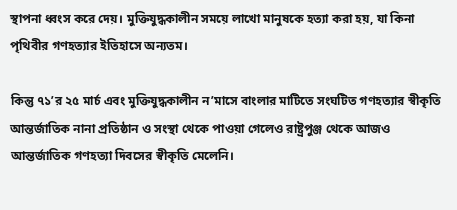স্থাপনা ধ্বংস করে দেয়। মুক্তিযুদ্ধকালীন সময়ে লাখো মানুষকে হত্যা করা হয়, যা কিনা পৃথিবীর গণহত্যার ইতিহাসে অন্যতম।

কিন্তু ৭১’র ২৫ মার্চ এবং মুক্তিযুদ্ধকালীন ন’মাসে বাংলার মাটিতে সংঘটিত গণহত্যার স্বীকৃতি আন্তর্জাতিক নানা প্রতিষ্ঠান ও সংস্থা থেকে পাওয়া গেলেও রাষ্ট্রপুঞ্জ থেকে আজও আন্তর্জাতিক গণহত্যা দিবসের স্বীকৃতি মেলেনি।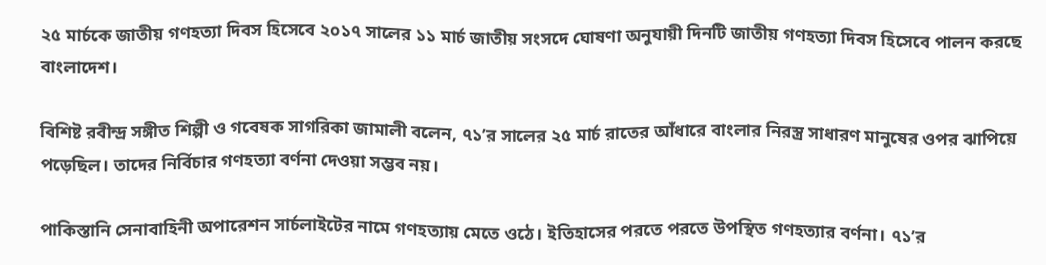২৫ মার্চকে জাতীয় গণহত্যা দিবস হিসেবে ২০১৭ সালের ১১ মার্চ জাতীয় সংসদে ঘোষণা অনুযায়ী দিনটি জাতীয় গণহত্যা দিবস হিসেবে পালন করছে বাংলাদেশ।

বিশিষ্ট রবীন্দ্র সঙ্গীত শিল্পী ও গবেষক সাগরিকা জামালী বলেন, ৭১’র সালের ২৫ মার্চ রাতের আঁধারে বাংলার নিরস্ত্র সাধারণ মানুষের ওপর ঝাপিয়ে পড়েছিল। তাদের নির্বিচার গণহত্যা বর্ণনা দেওয়া সম্ভব নয়।

পাকিস্তানি সেনাবাহিনী অপারেশন সার্চলাইটের নামে গণহত্যায় মেতে ওঠে। ইতিহাসের পরতে পরতে উপস্থিত গণহত্যার বর্ণনা। ৭১’র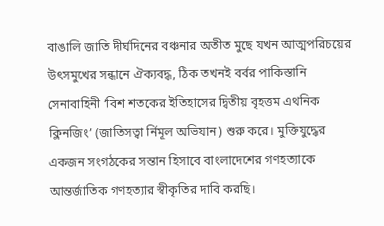বাঙালি জাতি দীর্ঘদিনের বঞ্চনার অতীত মুছে যখন আত্মপরিচয়ের উৎসমুখের সন্ধানে ঐক্যবদ্ধ, ঠিক তখনই বর্বর পাকিস্তানি সেনাবাহিনী ‘বিশ শতকের ইতিহাসের দ্বিতীয় বৃহত্তম এথনিক ক্লিনজিং’ (জাতিসত্বা র্নিমূল অভিযান) শুরু করে। মুক্তিযুদ্ধের একজন সংগঠকের সন্তান হিসাবে বাংলাদেশের গণহত্যাকে আন্তর্জাতিক গণহত্যার স্বীকৃতির দাবি করছি।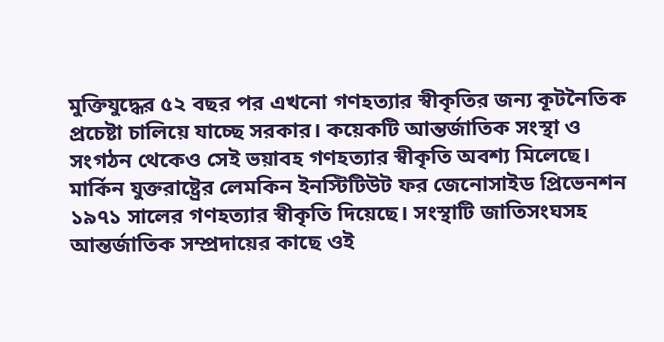মুক্তিযুদ্ধের ৫২ বছর পর এখনো গণহত্যার স্বীকৃতির জন্য কূটনৈতিক প্রচেষ্টা চালিয়ে যাচ্ছে সরকার। কয়েকটি আন্তর্জাতিক সংস্থা ও সংগঠন থেকেও সেই ভয়াবহ গণহত্যার স্বীকৃতি অবশ্য মিলেছে। মার্কিন যুক্তরাষ্ট্রের লেমকিন ইনস্টিটিউট ফর জেনোসাইড প্রিভেনশন ১৯৭১ সালের গণহত্যার স্বীকৃতি দিয়েছে। সংস্থাটি জাতিসংঘসহ আন্তর্জাতিক সম্প্রদায়ের কাছে ওই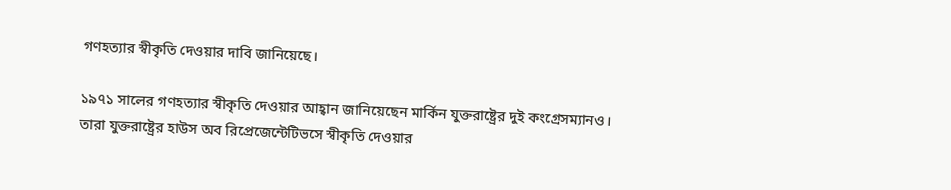গণহত্যার স্বীকৃতি দেওয়ার দাবি জানিয়েছে।

১৯৭১ সালের গণহত্যার স্বীকৃতি দেওয়ার আহ্বান জানিয়েছেন মার্কিন যুক্তরাষ্ট্রের দুই কংগ্রেসম্যানও। তারা যুক্তরাষ্ট্রের হাউস অব রিপ্রেজেন্টেটিভসে স্বীকৃতি দেওয়ার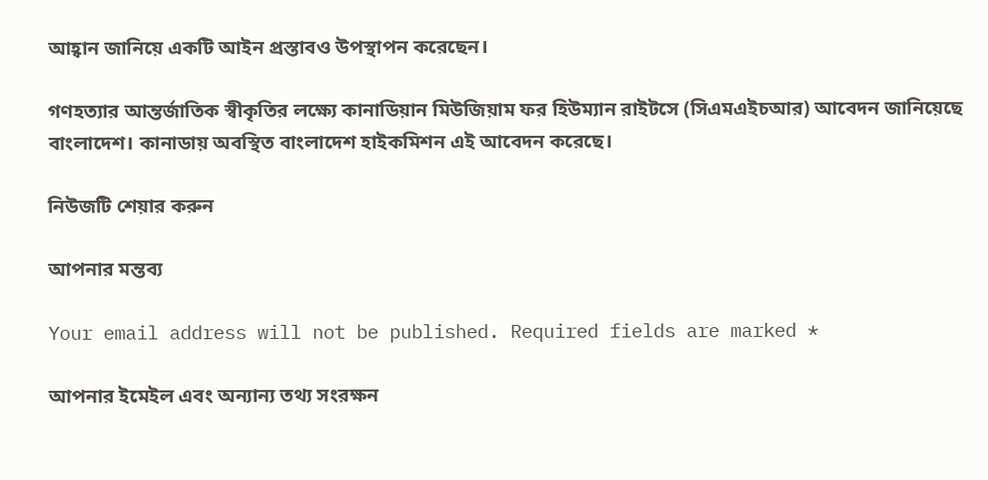আহ্বান জানিয়ে একটি আইন প্রস্তাবও উপস্থাপন করেছেন।

গণহত্যার আন্তর্জাতিক স্বীকৃতির লক্ষ্যে কানাডিয়ান মিউজিয়াম ফর হিউম্যান রাইটসে (সিএমএইচআর) আবেদন জানিয়েছে বাংলাদেশ। কানাডায় অবস্থিত বাংলাদেশ হাইকমিশন এই আবেদন করেছে।

নিউজটি শেয়ার করুন

আপনার মন্তব্য

Your email address will not be published. Required fields are marked *

আপনার ইমেইল এবং অন্যান্য তথ্য সংরক্ষন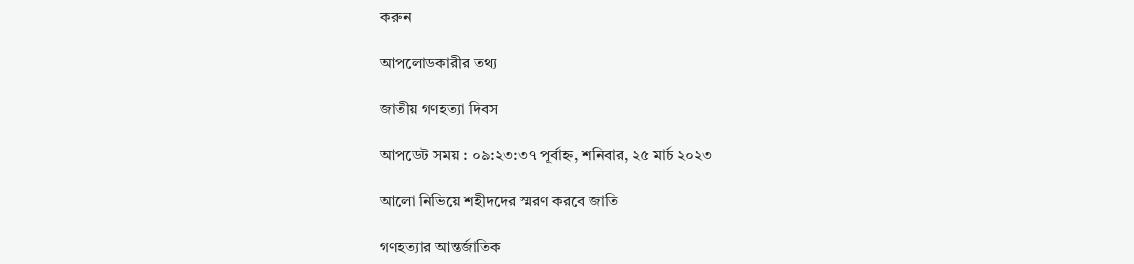করুন

আপলোডকারীর তথ্য

জাতীয় গণহত্যা দিবস

আপডেট সময় : ০৯:২৩:৩৭ পূর্বাহ্ন, শনিবার, ২৫ মার্চ ২০২৩

আলো নিভিয়ে শহীদদের স্মরণ করবে জাতি

গণহত্যার আন্তর্জাতিক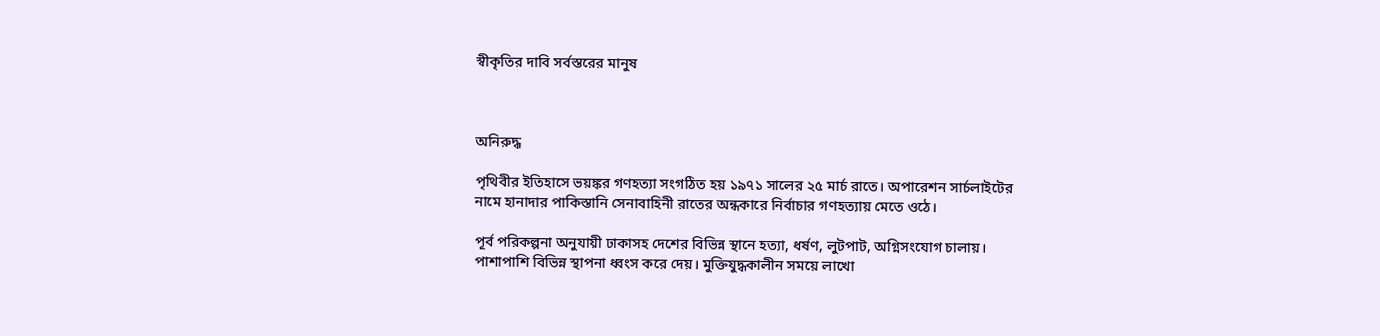স্বীকৃতির দাবি সর্বস্তরের মানুষ



অনিরুদ্ধ

পৃথিবীর ইতিহাসে ভয়ঙ্কর গণহত্যা সংগঠিত হয় ১৯৭১ সালের ২৫ মার্চ রাতে। অপারেশন সার্চলাইটের নামে হানাদার পাকিস্তানি সেনাবাহিনী রাতের অন্ধকারে নির্বাচার গণহত্যায় মেতে ওঠে।

পূর্ব পরিকল্পনা অনুযায়ী ঢাকাসহ দেশের বিভিন্ন স্থানে হত্যা, ধর্ষণ, লুটপাট, অগ্নিসংযোগ চালায়। পাশাপাশি বিভিন্ন স্থাপনা ধ্বংস করে দেয়। মুক্তিযুদ্ধকালীন সময়ে লাখো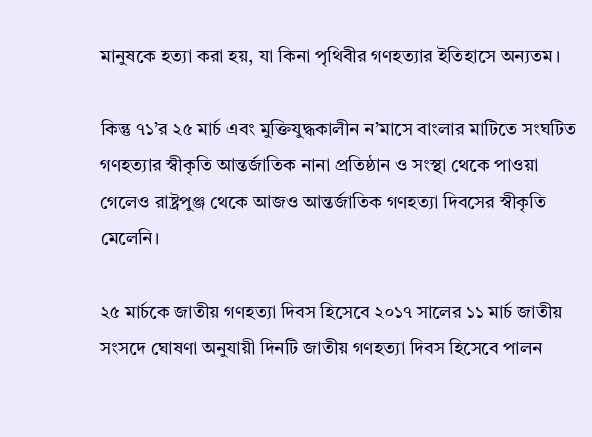মানুষকে হত্যা করা হয়, যা কিনা পৃথিবীর গণহত্যার ইতিহাসে অন্যতম।

কিন্তু ৭১’র ২৫ মার্চ এবং মুক্তিযুদ্ধকালীন ন’মাসে বাংলার মাটিতে সংঘটিত গণহত্যার স্বীকৃতি আন্তর্জাতিক নানা প্রতিষ্ঠান ও সংস্থা থেকে পাওয়া গেলেও রাষ্ট্রপুঞ্জ থেকে আজও আন্তর্জাতিক গণহত্যা দিবসের স্বীকৃতি মেলেনি।

২৫ মার্চকে জাতীয় গণহত্যা দিবস হিসেবে ২০১৭ সালের ১১ মার্চ জাতীয় সংসদে ঘোষণা অনুযায়ী দিনটি জাতীয় গণহত্যা দিবস হিসেবে পালন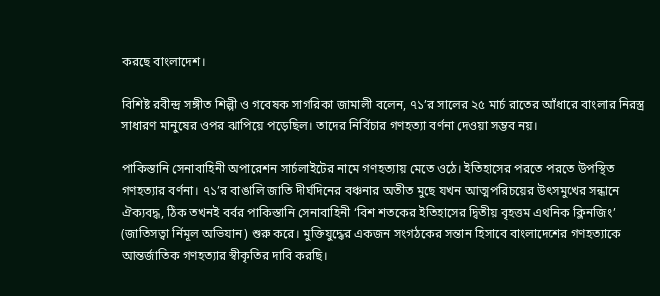করছে বাংলাদেশ।

বিশিষ্ট রবীন্দ্র সঙ্গীত শিল্পী ও গবেষক সাগরিকা জামালী বলেন, ৭১’র সালের ২৫ মার্চ রাতের আঁধারে বাংলার নিরস্ত্র সাধারণ মানুষের ওপর ঝাপিয়ে পড়েছিল। তাদের নির্বিচার গণহত্যা বর্ণনা দেওয়া সম্ভব নয়।

পাকিস্তানি সেনাবাহিনী অপারেশন সার্চলাইটের নামে গণহত্যায় মেতে ওঠে। ইতিহাসের পরতে পরতে উপস্থিত গণহত্যার বর্ণনা। ৭১’র বাঙালি জাতি দীর্ঘদিনের বঞ্চনার অতীত মুছে যখন আত্মপরিচয়ের উৎসমুখের সন্ধানে ঐক্যবদ্ধ, ঠিক তখনই বর্বর পাকিস্তানি সেনাবাহিনী ‘বিশ শতকের ইতিহাসের দ্বিতীয় বৃহত্তম এথনিক ক্লিনজিং’ (জাতিসত্বা র্নিমূল অভিযান) শুরু করে। মুক্তিযুদ্ধের একজন সংগঠকের সন্তান হিসাবে বাংলাদেশের গণহত্যাকে আন্তর্জাতিক গণহত্যার স্বীকৃতির দাবি করছি।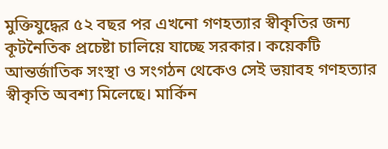মুক্তিযুদ্ধের ৫২ বছর পর এখনো গণহত্যার স্বীকৃতির জন্য কূটনৈতিক প্রচেষ্টা চালিয়ে যাচ্ছে সরকার। কয়েকটি আন্তর্জাতিক সংস্থা ও সংগঠন থেকেও সেই ভয়াবহ গণহত্যার স্বীকৃতি অবশ্য মিলেছে। মার্কিন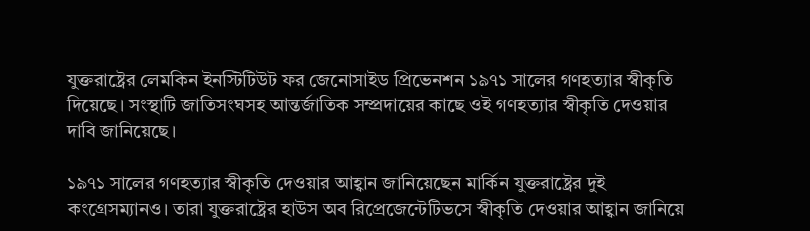যুক্তরাষ্ট্রের লেমকিন ইনস্টিটিউট ফর জেনোসাইড প্রিভেনশন ১৯৭১ সালের গণহত্যার স্বীকৃতি দিয়েছে। সংস্থাটি জাতিসংঘসহ আন্তর্জাতিক সম্প্রদায়ের কাছে ওই গণহত্যার স্বীকৃতি দেওয়ার দাবি জানিয়েছে।

১৯৭১ সালের গণহত্যার স্বীকৃতি দেওয়ার আহ্বান জানিয়েছেন মার্কিন যুক্তরাষ্ট্রের দুই কংগ্রেসম্যানও। তারা যুক্তরাষ্ট্রের হাউস অব রিপ্রেজেন্টেটিভসে স্বীকৃতি দেওয়ার আহ্বান জানিয়ে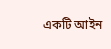একটি আইন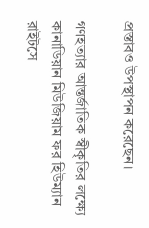প্রস্তাবও উপস্থাপন করেছেন।

গণহত্যার আন্তর্জাতিক স্বীকৃতির লক্ষ্যে কানাডিয়ান মিউজিয়াম ফর হিউম্যান রাইটসে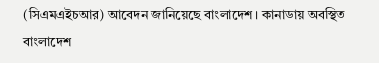(সিএমএইচআর) আবেদন জানিয়েছে বাংলাদেশ। কানাডায় অবস্থিত বাংলাদেশ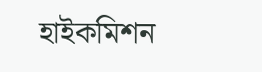হাইকমিশন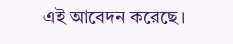এই আবেদন করেছে।